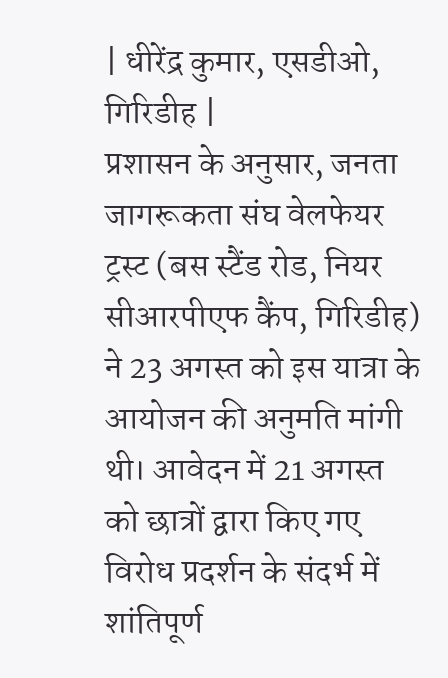| धीरेंद्र कुमार, एसडीओ, गिरिडीह |
प्रशासन के अनुसार, जनता जागरूकता संघ वेलफेयर ट्रस्ट (बस स्टैंड रोड, नियर सीआरपीएफ कैंप, गिरिडीह) ने 23 अगस्त को इस यात्रा के आयोजन की अनुमति मांगी थी। आवेदन में 21 अगस्त को छात्रों द्वारा किए गए विरोध प्रदर्शन के संदर्भ में शांतिपूर्ण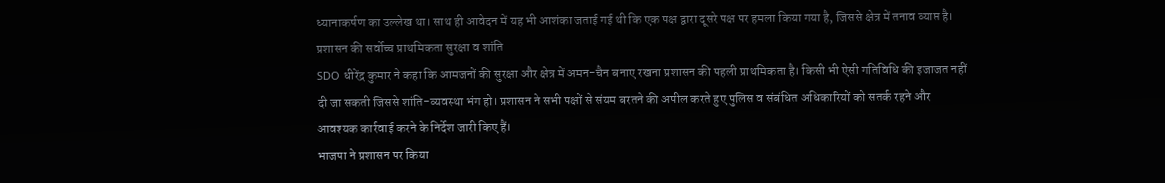ध्यानाकर्षण का उल्लेख था। साथ ही आवेदन में यह भी आशंका जताई गई थी कि एक पक्ष द्वारा दूसरे पक्ष पर हमला किया गया है, जिससे क्षेत्र में तनाव व्याप्त है।
प्रशासन की सर्वोच्च प्राथमिकता सुरक्षा व शांति
SDO धीरेंद्र कुमार ने कहा कि आमजनों की सुरक्षा और क्षेत्र में अमन-चैन बनाए रखना प्रशासन की पहली प्राथमिकता है। किसी भी ऐसी गतिविधि की इजाजत नहीं दी जा सकती जिससे शांति-व्यवस्था भंग हो। प्रशासन ने सभी पक्षों से संयम बरतने की अपील करते हुए पुलिस व संबंधित अधिकारियों को सतर्क रहने और आवश्यक कार्रवाई करने के निर्देश जारी किए हैं।
भाजपा ने प्रशासन पर किया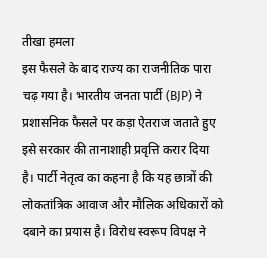तीखा हमला
इस फैसले के बाद राज्य का राजनीतिक पारा चढ़ गया है। भारतीय जनता पार्टी (BJP) ने प्रशासनिक फैसले पर कड़ा ऐतराज जताते हुए इसे सरकार की तानाशाही प्रवृत्ति करार दिया है। पार्टी नेतृत्व का कहना है कि यह छात्रों की लोकतांत्रिक आवाज और मौलिक अधिकारों को दबाने का प्रयास है। विरोध स्वरूप विपक्ष ने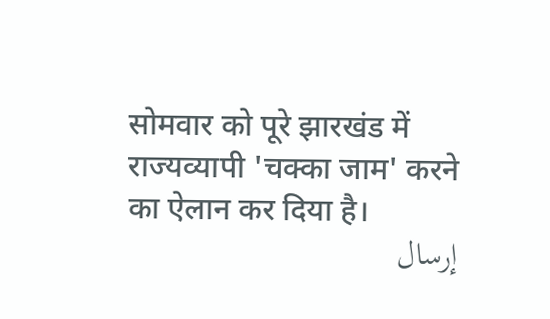सोमवार को पूरे झारखंड में राज्यव्यापी 'चक्का जाम' करने का ऐलान कर दिया है।
إرسال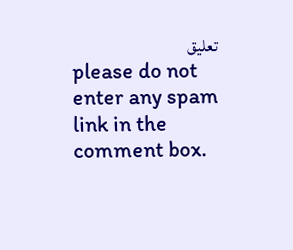تعليق
please do not enter any spam link in the comment box.